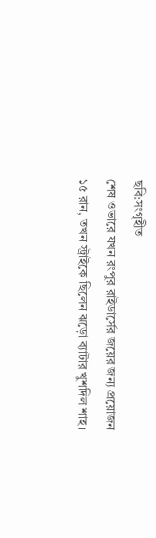ছবি:সংগৃহীত
শেষ ওভারে যখন রংপুর রাইডার্সের জয়ের জন্য প্রয়োজন ১৫ রান, তখন স্ট্রাইকে ছিলেন ঝড়ো ব্যাটার খুশদিল শাহ।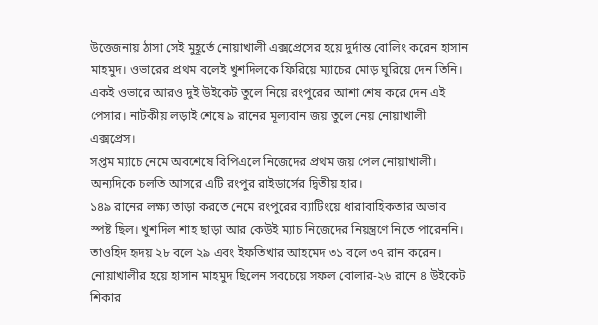উত্তেজনায় ঠাসা সেই মুহূর্তে নোয়াখালী এক্সপ্রেসের হয়ে দুর্দান্ত বোলিং করেন হাসান মাহমুদ। ওভারের প্রথম বলেই খুশদিলকে ফিরিয়ে ম্যাচের মোড় ঘুরিয়ে দেন তিনি। একই ওভারে আরও দুই উইকেট তুলে নিয়ে রংপুরের আশা শেষ করে দেন এই পেসার। নাটকীয় লড়াই শেষে ৯ রানের মূল্যবান জয় তুলে নেয় নোয়াখালী এক্সপ্রেস।
সপ্তম ম্যাচে নেমে অবশেষে বিপিএলে নিজেদের প্রথম জয় পেল নোয়াখালী। অন্যদিকে চলতি আসরে এটি রংপুর রাইডার্সের দ্বিতীয় হার।
১৪৯ রানের লক্ষ্য তাড়া করতে নেমে রংপুরের ব্যাটিংয়ে ধারাবাহিকতার অভাব স্পষ্ট ছিল। খুশদিল শাহ ছাড়া আর কেউই ম্যাচ নিজেদের নিয়ন্ত্রণে নিতে পারেননি। তাওহিদ হৃদয় ২৮ বলে ২৯ এবং ইফতিখার আহমেদ ৩১ বলে ৩৭ রান করেন। নোয়াখালীর হয়ে হাসান মাহমুদ ছিলেন সবচেয়ে সফল বোলার-২৬ রানে ৪ উইকেট শিকার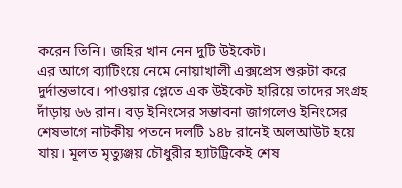করেন তিনি। জহির খান নেন দুটি উইকেট।
এর আগে ব্যাটিংয়ে নেমে নোয়াখালী এক্সপ্রেস শুরুটা করে দুর্দান্তভাবে। পাওয়ার প্লেতে এক উইকেট হারিয়ে তাদের সংগ্রহ দাঁড়ায় ৬৬ রান। বড় ইনিংসের সম্ভাবনা জাগলেও ইনিংসের শেষভাগে নাটকীয় পতনে দলটি ১৪৮ রানেই অলআউট হয়ে যায়। মূলত মৃত্যুঞ্জয় চৌধুরীর হ্যাটট্রিকেই শেষ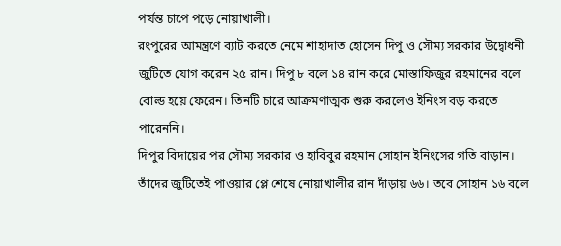পর্যন্ত চাপে পড়ে নোয়াখালী।
রংপুরের আমন্ত্রণে ব্যাট করতে নেমে শাহাদাত হোসেন দিপু ও সৌম্য সরকার উদ্বোধনী জুটিতে যোগ করেন ২৫ রান। দিপু ৮ বলে ১৪ রান করে মোস্তাফিজুর রহমানের বলে বোল্ড হয়ে ফেরেন। তিনটি চারে আক্রমণাত্মক শুরু করলেও ইনিংস বড় করতে পারেননি।
দিপুর বিদায়ের পর সৌম্য সরকার ও হাবিবুর রহমান সোহান ইনিংসের গতি বাড়ান। তাঁদের জুটিতেই পাওয়ার প্লে শেষে নোয়াখালীর রান দাঁড়ায় ৬৬। তবে সোহান ১৬ বলে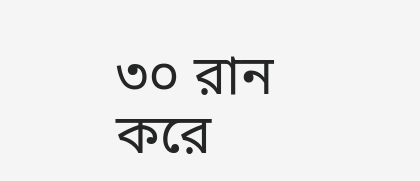৩০ রান করে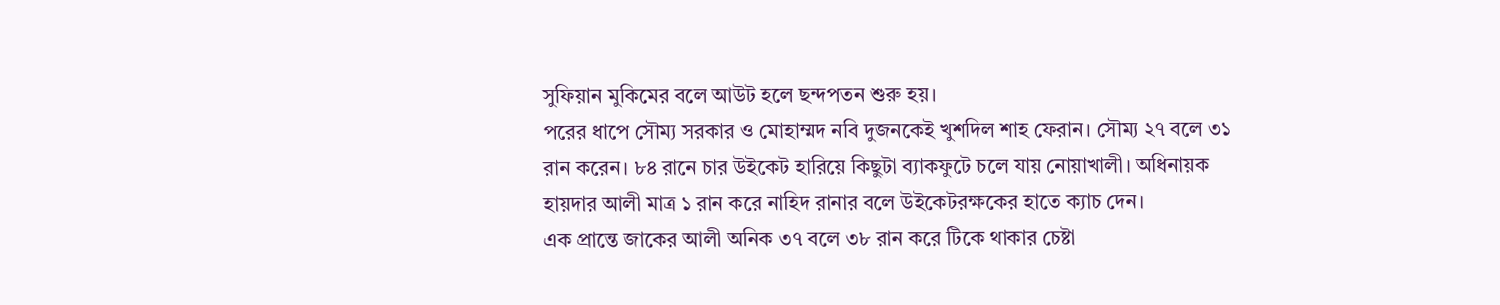সুফিয়ান মুকিমের বলে আউট হলে ছন্দপতন শুরু হয়।
পরের ধাপে সৌম্য সরকার ও মোহাম্মদ নবি দুজনকেই খুশদিল শাহ ফেরান। সৌম্য ২৭ বলে ৩১ রান করেন। ৮৪ রানে চার উইকেট হারিয়ে কিছুটা ব্যাকফুটে চলে যায় নোয়াখালী। অধিনায়ক হায়দার আলী মাত্র ১ রান করে নাহিদ রানার বলে উইকেটরক্ষকের হাতে ক্যাচ দেন।
এক প্রান্তে জাকের আলী অনিক ৩৭ বলে ৩৮ রান করে টিকে থাকার চেষ্টা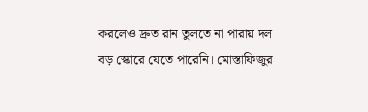করলেও দ্রুত রান তুলতে না পারায় দল বড় স্কোরে যেতে পারেনি। মোস্তাফিজুর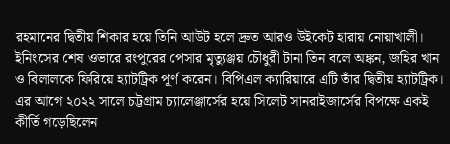রহমানের দ্বিতীয় শিকার হয়ে তিনি আউট হলে দ্রুত আরও উইকেট হারায় নোয়াখালী।
ইনিংসের শেষ ওভারে রংপুরের পেসার মৃত্যুঞ্জয় চৌধুরী টানা তিন বলে অঙ্কন, জহির খান ও বিলালকে ফিরিয়ে হ্যাটট্রিক পূর্ণ করেন। বিপিএল ক্যারিয়ারে এটি তাঁর দ্বিতীয় হ্যাটট্রিক। এর আগে ২০২২ সালে চট্টগ্রাম চ্যালেঞ্জার্সের হয়ে সিলেট সানরাইজার্সের বিপক্ষে একই কীর্তি গড়েছিলেন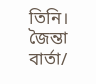তিনি।
জৈন্তা বার্তা/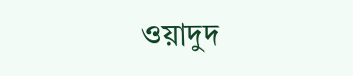ওয়াদুদ